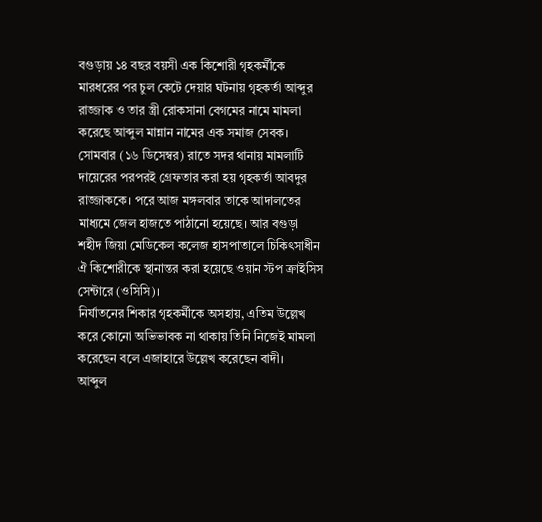বগুড়ায় ১৪ বছর বয়সী এক কিশোরী গৃহকর্মীকে মারধরের পর চুল কেটে দেয়ার ঘটনায় গৃহকর্তা আব্দুর রাজ্জাক ও তার স্ত্রী রোকসানা বেগমের নামে মামলা করেছে আব্দুল মান্নান নামের এক সমাজ সেবক।
সোমবার (১৬ ডিসেম্বর) রাতে সদর থানায় মামলাটি দায়েরের পরপরই গ্রেফতার করা হয় গৃহকর্তা আবদুর রাজ্জাককে। পরে আজ মঙ্গলবার তাকে আদালতের মাধ্যমে জেল হাজতে পাঠানো হয়েছে। আর বগুড়া শহীদ জিয়া মেডিকেল কলেজ হাসপাতালে চিকিৎসাধীন ঐ কিশোরীকে স্থানান্তর করা হয়েছে ওয়ান স্টপ ক্রাইসিস সেন্টারে (ওসিসি)।
নির্যাতনের শিকার গৃহকর্মীকে অসহায়, এতিম উল্লেখ করে কোনো অভিভাবক না থাকায় তিনি নিজেই মামলা করেছেন বলে এজাহারে উল্লেখ করেছেন বাদী।
আব্দুল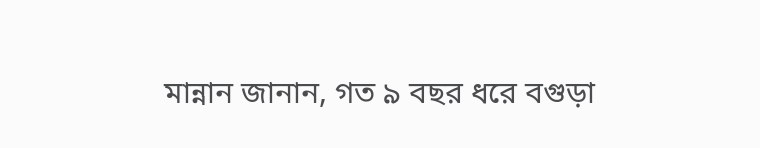মান্নান জানান, গত ৯ বছর ধরে বগুড়া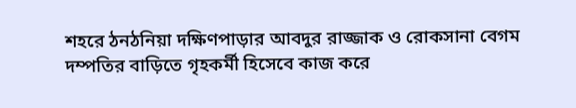শহরে ঠনঠনিয়া দক্ষিণপাড়ার আবদুর রাজ্জাক ও রোকসানা বেগম দম্পতির বাড়িতে গৃহকর্মী হিসেবে কাজ করে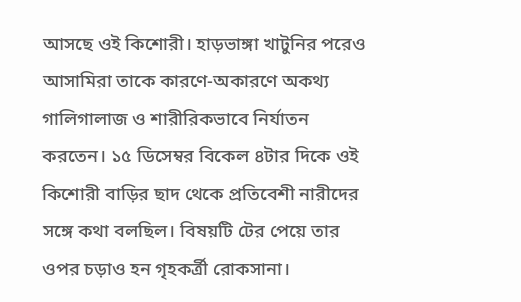আসছে ওই কিশোরী। হাড়ভাঙ্গা খাটুনির পরেও আসামিরা তাকে কারণে-অকারণে অকথ্য গালিগালাজ ও শারীরিকভাবে নির্যাতন করতেন। ১৫ ডিসেম্বর বিকেল ৪টার দিকে ওই কিশোরী বাড়ির ছাদ থেকে প্রতিবেশী নারীদের সঙ্গে কথা বলছিল। বিষয়টি টের পেয়ে তার ওপর চড়াও হন গৃহকর্ত্রী রোকসানা।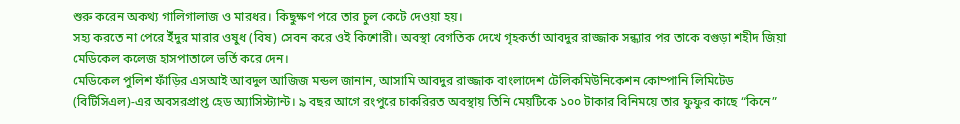শুরু করেন অকথ্য গালিগালাজ ও মারধর। কিছুক্ষণ পরে তার চুল কেটে দেওয়া হয়।
সহ্য করতে না পেরে ইঁদুর মারার ওষুধ (বিষ) সেবন করে ওই কিশোরী। অবস্থা বেগতিক দেখে গৃহকর্তা আবদুর রাজ্জাক সন্ধ্যার পর তাকে বগুড়া শহীদ জিয়া মেডিকেল কলেজ হাসপাতালে ভর্তি করে দেন।
মেডিকেল পুলিশ ফাঁড়ির এসআই আবদুল আজিজ মন্ডল জানান, আসামি আবদুর রাজ্জাক বাংলাদেশ টেলিকমিউনিকেশন কোম্পানি লিমিটেড (বিটিসিএল)-এর অবসরপ্রাপ্ত হেড অ্যাসিস্ট্যান্ট। ৯ বছর আগে রংপুরে চাকরিরত অবস্থায় তিনি মেয়টিকে ১০০ টাকার বিনিময়ে তার ফুফুর কাছে “কিনে”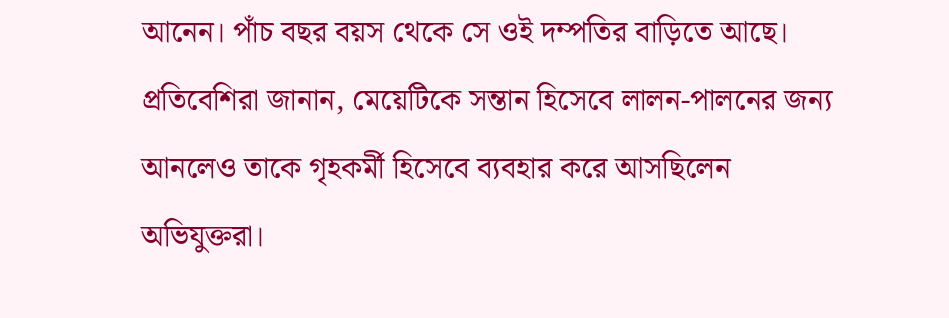আনেন। পাঁচ বছর বয়স থেকে সে ওই দম্পতির বাড়িতে আছে।
প্রতিবেশিরা জানান, মেয়েটিকে সন্তান হিসেবে লালন-পালনের জন্য আনলেও তাকে গৃহকর্মী হিসেবে ব্যবহার করে আসছিলেন অভিযুক্তরা।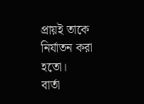প্রায়ই তাকে নির্যাতন করা হতো।
বার্তা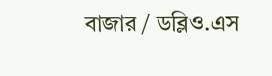বাজার / ডব্লিও.এস